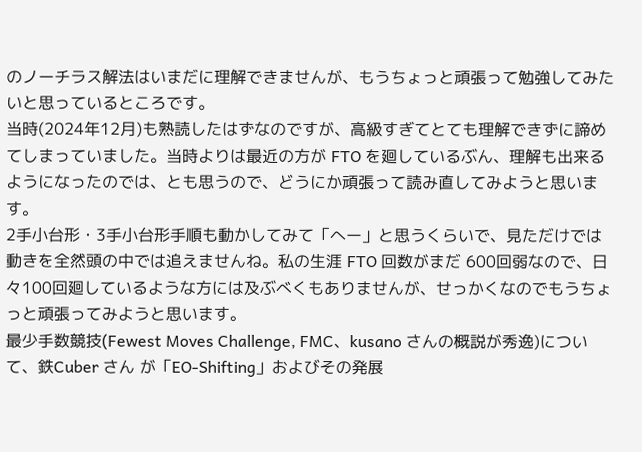のノーチラス解法はいまだに理解できませんが、もうちょっと頑張って勉強してみたいと思っているところです。
当時(2024年12月)も熟読したはずなのですが、高級すぎてとても理解できずに諦めてしまっていました。当時よりは最近の方が FTO を廻しているぶん、理解も出来るようになったのでは、とも思うので、どうにか頑張って読み直してみようと思います。
2手小台形・3手小台形手順も動かしてみて「へー」と思うくらいで、見ただけでは動きを全然頭の中では追えませんね。私の生涯 FTO 回数がまだ 600回弱なので、日々100回廻しているような方には及ぶべくもありませんが、せっかくなのでもうちょっと頑張ってみようと思います。
最少手数競技(Fewest Moves Challenge, FMC、kusano さんの概説が秀逸)について、鉄Cuber さん が「EO-Shifting」およびその発展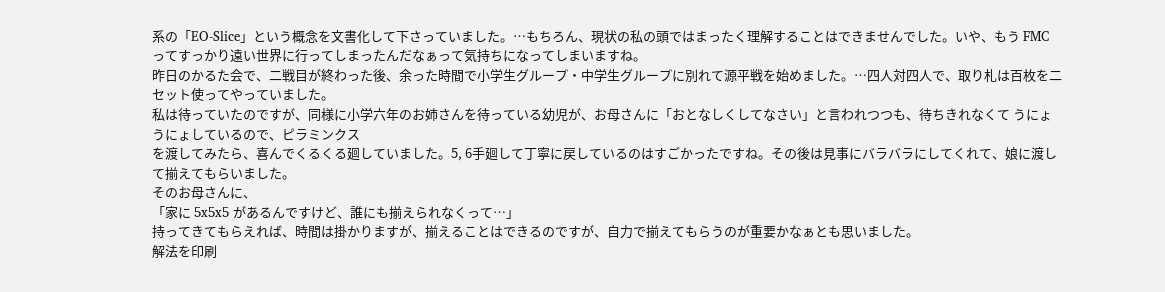系の「EO-Slice」という概念を文書化して下さっていました。…もちろん、現状の私の頭ではまったく理解することはできませんでした。いや、もう FMC ってすっかり遠い世界に行ってしまったんだなぁって気持ちになってしまいますね。
昨日のかるた会で、二戦目が終わった後、余った時間で小学生グループ・中学生グループに別れて源平戦を始めました。…四人対四人で、取り札は百枚を二セット使ってやっていました。
私は待っていたのですが、同様に小学六年のお姉さんを待っている幼児が、お母さんに「おとなしくしてなさい」と言われつつも、待ちきれなくて うにょうにょしているので、ピラミンクス
を渡してみたら、喜んでくるくる廻していました。5, 6手廻して丁寧に戻しているのはすごかったですね。その後は見事にバラバラにしてくれて、娘に渡して揃えてもらいました。
そのお母さんに、
「家に 5x5x5 があるんですけど、誰にも揃えられなくって…」
持ってきてもらえれば、時間は掛かりますが、揃えることはできるのですが、自力で揃えてもらうのが重要かなぁとも思いました。
解法を印刷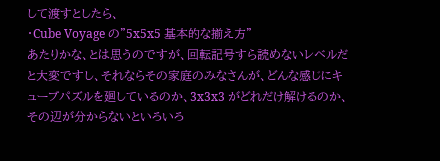して渡すとしたら、
・Cube Voyage の”5x5x5 基本的な揃え方”
あたりかな、とは思うのですが、回転記号すら読めないレベルだと大変ですし、それならその家庭のみなさんが、どんな感じにキューブパズルを廻しているのか、3x3x3 がどれだけ解けるのか、その辺が分からないといろいろ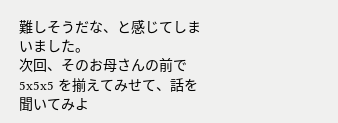難しそうだな、と感じてしまいました。
次回、そのお母さんの前で 5x5x5 を揃えてみせて、話を聞いてみよ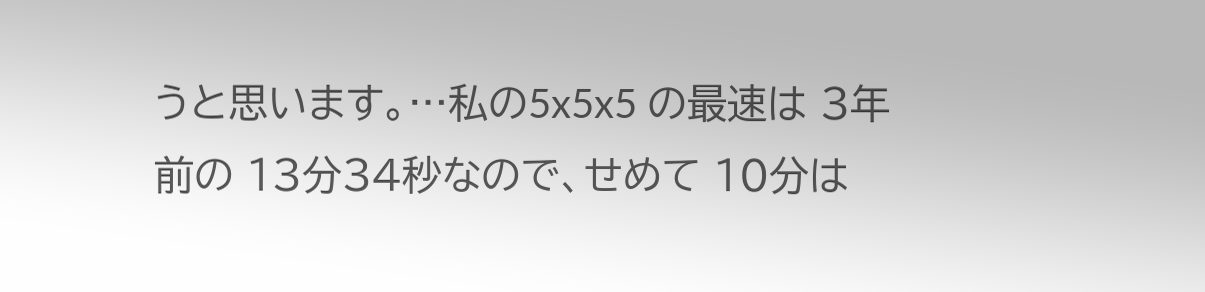うと思います。…私の5x5x5 の最速は 3年前の 13分34秒なので、せめて 10分は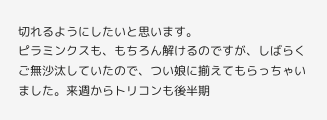切れるようにしたいと思います。
ピラミンクスも、もちろん解けるのですが、しばらくご無沙汰していたので、つい娘に揃えてもらっちゃいました。来週からトリコンも後半期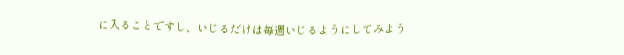に入ることですし、いじるだけは毎週いじるようにしてみよう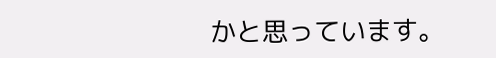かと思っています。